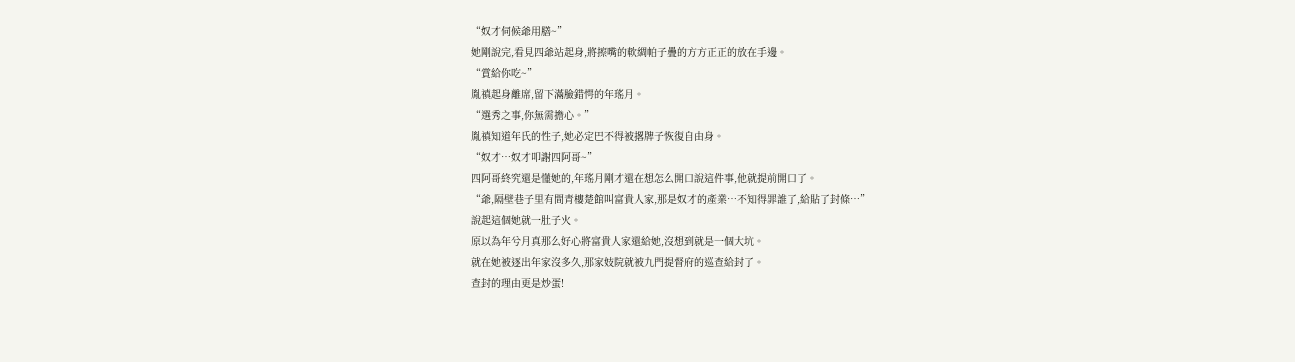“奴才伺候爺用膳~”
她剛說完,看見四爺站起身,將擦嘴的軟綢帕子疊的方方正正的放在手邊。
“賞給你吃~”
胤禛起身離席,留下滿臉錯愕的年瑤月。
“選秀之事,你無需擔心。”
胤禛知道年氏的性子,她必定巴不得被撂牌子恢復自由身。
“奴才…奴才叩謝四阿哥~”
四阿哥終究還是懂她的,年瑤月剛才還在想怎么開口說這件事,他就提前開口了。
“爺,隔壁巷子里有間青樓楚館叫富貴人家,那是奴才的產業…不知得罪誰了,給貼了封條…”
說起這個她就一肚子火。
原以為年兮月真那么好心將富貴人家還給她,沒想到就是一個大坑。
就在她被逐出年家沒多久,那家妓院就被九門提督府的巡查給封了。
查封的理由更是炒蛋!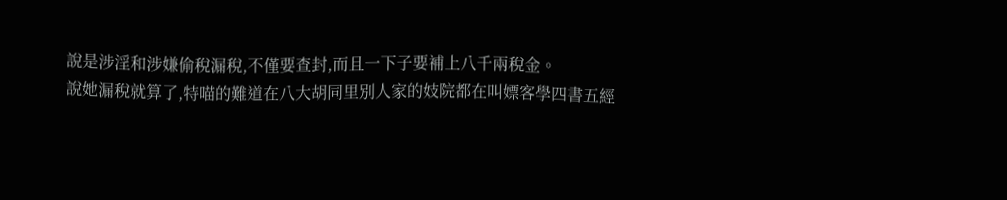說是涉淫和涉嫌偷稅漏稅,不僅要查封,而且一下子要補上八千兩稅金。
說她漏稅就算了,特喵的難道在八大胡同里別人家的妓院都在叫嫖客學四書五經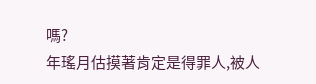嗎?
年瑤月估摸著肯定是得罪人,被人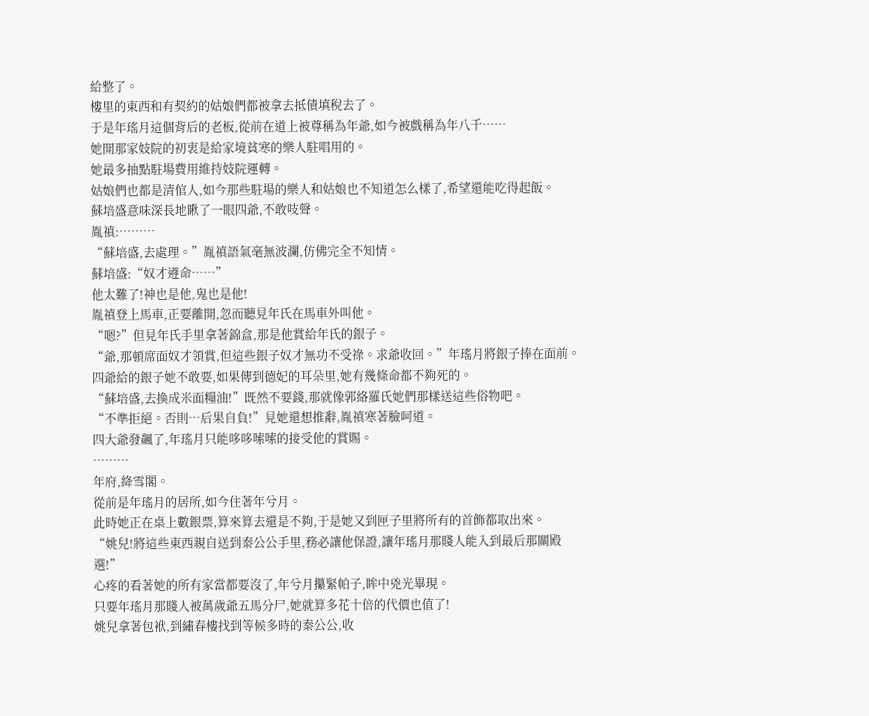給整了。
樓里的東西和有契約的姑娘們都被拿去抵債填稅去了。
于是年瑤月這個背后的老板,從前在道上被尊稱為年爺,如今被戲稱為年八千……
她開那家妓院的初衷是給家境貧寒的樂人駐唱用的。
她最多抽點駐場費用維持妓院運轉。
姑娘們也都是清倌人,如今那些駐場的樂人和姑娘也不知道怎么樣了,希望還能吃得起飯。
蘇培盛意味深長地瞅了一眼四爺,不敢吱聲。
胤禛:………
“蘇培盛,去處理。”胤禛語氣毫無波瀾,仿佛完全不知情。
蘇培盛:“奴才遵命……”
他太難了!神也是他,鬼也是他!
胤禛登上馬車,正要離開,忽而聽見年氏在馬車外叫他。
“嗯?”但見年氏手里拿著錦盒,那是他賞給年氏的銀子。
“爺,那頓席面奴才領賞,但這些銀子奴才無功不受祿。求爺收回。”年瑤月將銀子捧在面前。
四爺給的銀子她不敢要,如果傳到德妃的耳朵里,她有幾條命都不夠死的。
“蘇培盛,去換成米面糧油!”既然不要錢,那就像郭絡羅氏她們那樣送這些俗物吧。
“不準拒絕。否則…后果自負!”見她還想推辭,胤禛寒著臉呵道。
四大爺發飆了,年瑤月只能哆哆嗦嗦的接受他的賞賜。
………
年府,絳雪閣。
從前是年瑤月的居所,如今住著年兮月。
此時她正在桌上數銀票,算來算去還是不夠,于是她又到匣子里將所有的首飾都取出來。
“姚兒!將這些東西親自送到秦公公手里,務必讓他保證,讓年瑤月那賤人能入到最后那關殿選!”
心疼的看著她的所有家當都要沒了,年兮月攥緊帕子,眸中兇光畢現。
只要年瑤月那賤人被萬歲爺五馬分尸,她就算多花十倍的代價也值了!
姚兒拿著包袱,到繡春樓找到等候多時的秦公公,收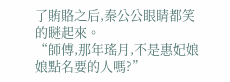了賄賂之后,秦公公眼睛都笑的瞇起來。
“師傅,那年瑤月,不是惠妃娘娘點名要的人嗎?”